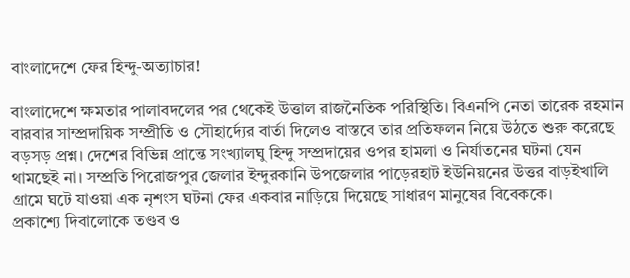বাংলাদেশে ফের হিন্দু-অত্যাচার!

বাংলাদেশে ক্ষমতার পালাবদলের পর থেকেই উত্তাল রাজনৈতিক পরিস্থিতি। বিএনপি নেতা তারেক রহমান বারবার সাম্প্রদায়িক সম্প্রীতি ও সৌহার্দ্যের বার্তা দিলেও বাস্তবে তার প্রতিফলন নিয়ে উঠতে শুরু করেছে বড়সড় প্রশ্ন। দেশের বিভিন্ন প্রান্তে সংখ্যালঘু হিন্দু সম্প্রদায়ের ওপর হামলা ও নির্যাতনের ঘটনা যেন থামছেই না। সম্প্রতি পিরোজপুর জেলার ইন্দুরকানি উপজেলার পাড়েরহাট ইউনিয়নের উত্তর বাড়ইখালি গ্রামে ঘটে যাওয়া এক নৃশংস ঘটনা ফের একবার নাড়িয়ে দিয়েছে সাধারণ মানুষের বিবেককে।
প্রকাশ্যে দিবালোকে তণ্ডব ও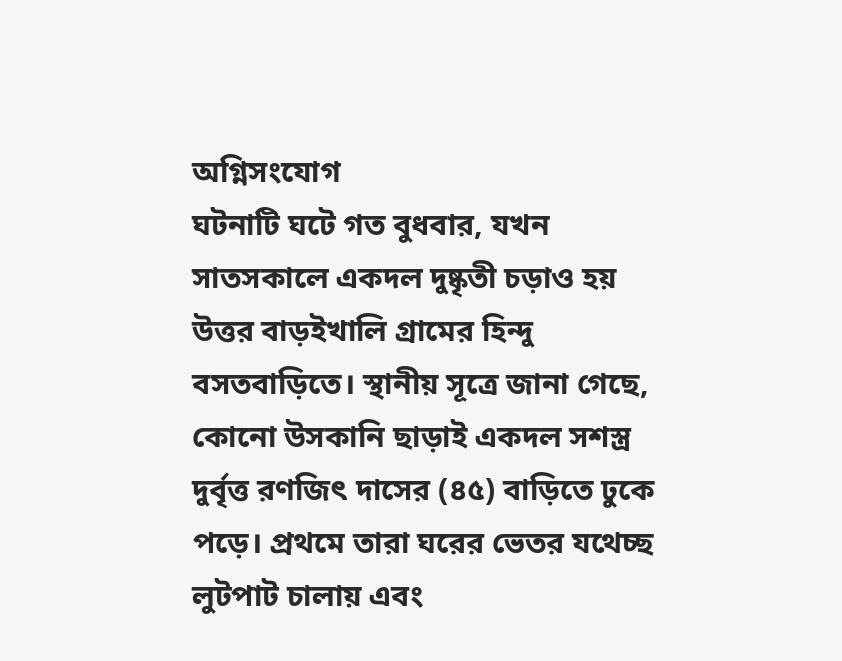অগ্নিসংযোগ
ঘটনাটি ঘটে গত বুধবার, যখন সাতসকালে একদল দুষ্কৃতী চড়াও হয় উত্তর বাড়ইখালি গ্রামের হিন্দু বসতবাড়িতে। স্থানীয় সূত্রে জানা গেছে, কোনো উসকানি ছাড়াই একদল সশস্ত্র দুর্বৃত্ত রণজিৎ দাসের (৪৫) বাড়িতে ঢুকে পড়ে। প্রথমে তারা ঘরের ভেতর যথেচ্ছ লুটপাট চালায় এবং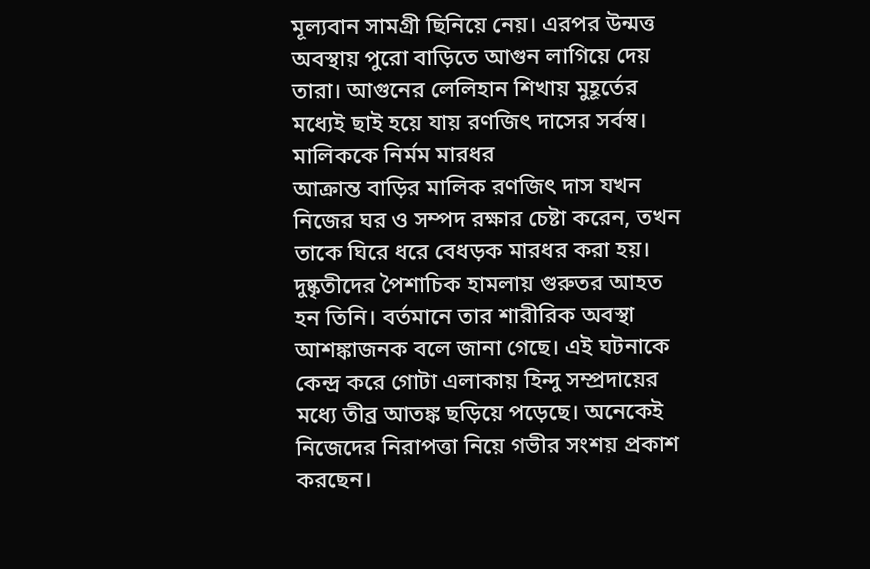মূল্যবান সামগ্রী ছিনিয়ে নেয়। এরপর উন্মত্ত অবস্থায় পুরো বাড়িতে আগুন লাগিয়ে দেয় তারা। আগুনের লেলিহান শিখায় মুহূর্তের মধ্যেই ছাই হয়ে যায় রণজিৎ দাসের সর্বস্ব।
মালিককে নির্মম মারধর
আক্রান্ত বাড়ির মালিক রণজিৎ দাস যখন নিজের ঘর ও সম্পদ রক্ষার চেষ্টা করেন, তখন তাকে ঘিরে ধরে বেধড়ক মারধর করা হয়। দুষ্কৃতীদের পৈশাচিক হামলায় গুরুতর আহত হন তিনি। বর্তমানে তার শারীরিক অবস্থা আশঙ্কাজনক বলে জানা গেছে। এই ঘটনাকে কেন্দ্র করে গোটা এলাকায় হিন্দু সম্প্রদায়ের মধ্যে তীব্র আতঙ্ক ছড়িয়ে পড়েছে। অনেকেই নিজেদের নিরাপত্তা নিয়ে গভীর সংশয় প্রকাশ করছেন।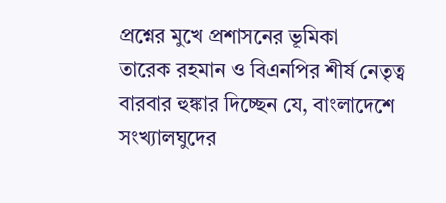প্রশ্নের মুখে প্রশাসনের ভূমিকা
তারেক রহমান ও বিএনপির শীর্ষ নেতৃত্ব বারবার হুঙ্কার দিচ্ছেন যে, বাংলাদেশে সংখ্যালঘুদের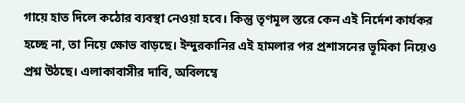গায়ে হাত দিলে কঠোর ব্যবস্থা নেওয়া হবে। কিন্তু তৃণমূল স্তরে কেন এই নির্দেশ কার্যকর হচ্ছে না, তা নিয়ে ক্ষোভ বাড়ছে। ইন্দুরকানির এই হামলার পর প্রশাসনের ভূমিকা নিয়েও প্রশ্ন উঠছে। এলাকাবাসীর দাবি, অবিলম্বে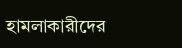হামলাকারীদের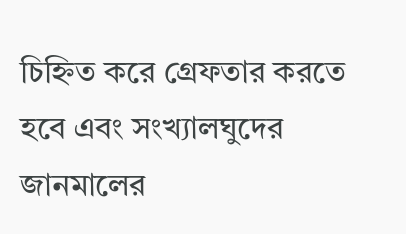চিহ্নিত করে গ্রেফতার করতে হবে এবং সংখ্যালঘুদের জানমালের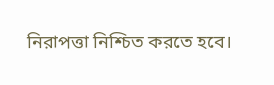নিরাপত্তা নিশ্চিত করতে হবে।